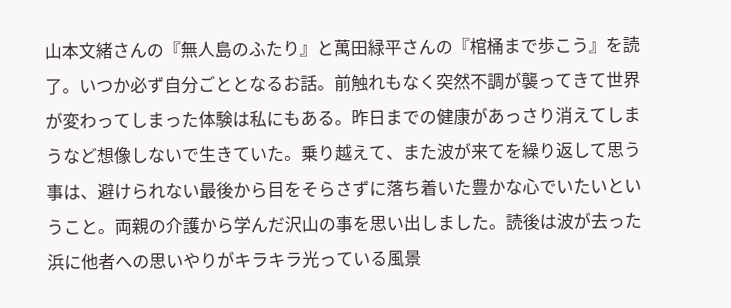山本文緒さんの『無人島のふたり』と萬田緑平さんの『棺桶まで歩こう』を読了。いつか必ず自分ごととなるお話。前触れもなく突然不調が襲ってきて世界が変わってしまった体験は私にもある。昨日までの健康があっさり消えてしまうなど想像しないで生きていた。乗り越えて、また波が来てを繰り返して思う事は、避けられない最後から目をそらさずに落ち着いた豊かな心でいたいということ。両親の介護から学んだ沢山の事を思い出しました。読後は波が去った浜に他者への思いやりがキラキラ光っている風景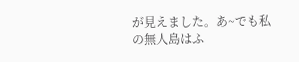が見えました。あ~でも私の無人島はふ